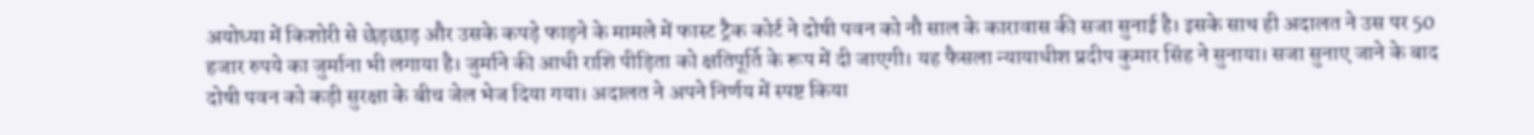अयोध्या में किशोरी से छेड़छाड़ और उसके कपड़े फाड़ने के मामले में फास्ट ट्रैक कोर्ट ने दोषी पवन को नौ साल के कारावास की सजा सुनाई है। इसके साथ ही अदालत ने उस पर 50 हजार रुपये का जुर्माना भी लगाया है। जुर्माने की आधी राशि पीड़िता को क्षतिपूर्ति के रूप में दी जाएगी। यह फैसला न्यायाधीश प्रदीप कुमार सिंह ने सुनाया। सजा सुनाए जाने के बाद दोषी पवन को कड़ी सुरक्षा के बीच जेल भेज दिया गया। अदालत ने अपने निर्णय में स्पष्ट किया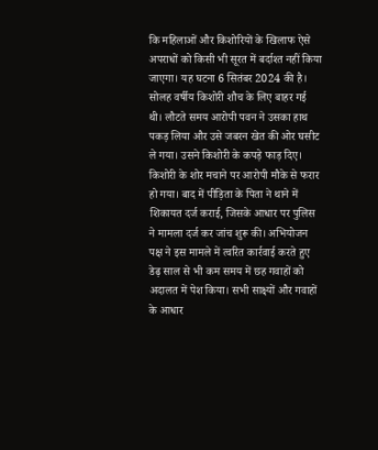कि महिलाओं और किशोरियों के खिलाफ ऐसे अपराधों को किसी भी सूरत में बर्दाश्त नहीं किया जाएगा। यह घटना 6 सितंबर 2024 की है। सोलह वर्षीय किशोरी शौच के लिए बाहर गई थी। लौटते समय आरोपी पवन ने उसका हाथ पकड़ लिया और उसे जबरन खेत की ओर घसीट ले गया। उसने किशोरी के कपड़े फाड़ दिए। किशोरी के शोर मचाने पर आरोपी मौके से फरार हो गया। बाद में पीड़िता के पिता ने थाने में शिकायत दर्ज कराई, जिसके आधार पर पुलिस ने मामला दर्ज कर जांच शुरू की। अभियोजन पक्ष ने इस मामले में त्वरित कार्रवाई करते हुए डेढ़ साल से भी कम समय में छह गवाहों को अदालत में पेश किया। सभी साक्ष्यों और गवाहों के आधार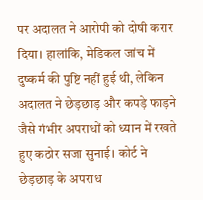पर अदालत ने आरोपी को दोषी करार दिया। हालांकि, मेडिकल जांच में दुष्कर्म की पुष्टि नहीं हुई थी, लेकिन अदालत ने छेड़छाड़ और कपड़े फाड़ने जैसे गंभीर अपराधों को ध्यान में रखते हुए कठोर सजा सुनाई। कोर्ट ने छेड़छाड़ के अपराध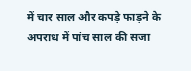में चार साल और कपड़े फाड़ने के अपराध में पांच साल की सजा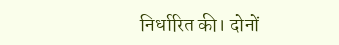निर्धारित की। दोनों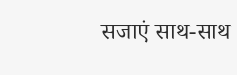सजाएं साथ-साथ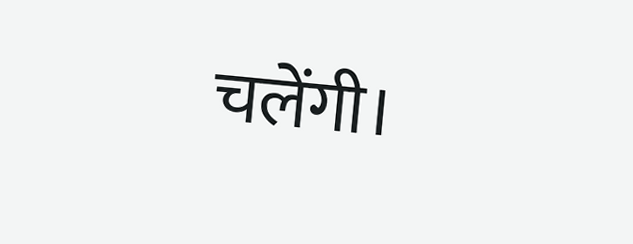चलेंगी।